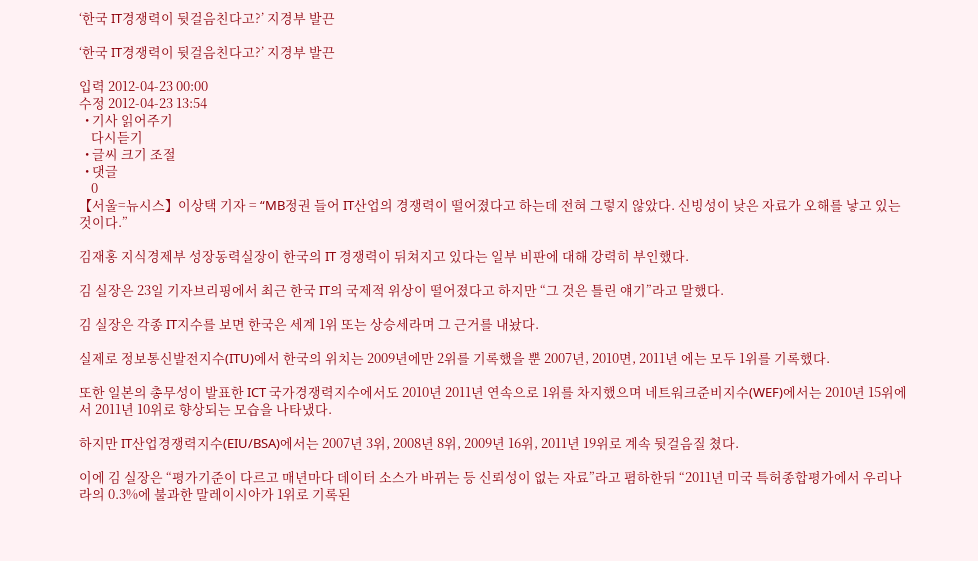‘한국 IT경쟁력이 뒷걸음친다고?’ 지경부 발끈

‘한국 IT경쟁력이 뒷걸음친다고?’ 지경부 발끈

입력 2012-04-23 00:00
수정 2012-04-23 13:54
  • 기사 읽어주기
    다시듣기
  • 글씨 크기 조절
  • 댓글
    0
【서울=뉴시스】이상택 기자 = “MB정권 들어 IT산업의 경쟁력이 떨어졌다고 하는데 전혀 그렇지 않았다. 신빙성이 낮은 자료가 오해를 낳고 있는 것이다.”

김재홍 지식경제부 성장동력실장이 한국의 IT 경쟁력이 뒤쳐지고 있다는 일부 비판에 대해 강력히 부인했다.

김 실장은 23일 기자브리핑에서 최근 한국 IT의 국제적 위상이 떨어졌다고 하지만 “그 것은 틀린 얘기”라고 말했다.

김 실장은 각종 IT지수를 보면 한국은 세계 1위 또는 상승세라며 그 근거를 내놨다.

실제로 정보통신발전지수(ITU)에서 한국의 위치는 2009년에만 2위를 기록했을 뿐 2007년, 2010면, 2011년 에는 모두 1위를 기록했다.

또한 일본의 총무성이 발표한 ICT 국가경쟁력지수에서도 2010년 2011년 연속으로 1위를 차지했으며 네트워크준비지수(WEF)에서는 2010년 15위에서 2011년 10위로 향상되는 모습을 나타냈다.

하지만 IT산업경쟁력지수(EIU/BSA)에서는 2007년 3위, 2008년 8위, 2009년 16위, 2011년 19위로 계속 뒷걸음질 쳤다.

이에 김 실장은 “평가기준이 다르고 매년마다 데이터 소스가 바뀌는 등 신뢰성이 없는 자료”라고 폄하한뒤 “2011년 미국 특허종합평가에서 우리나라의 0.3%에 불과한 말레이시아가 1위로 기록된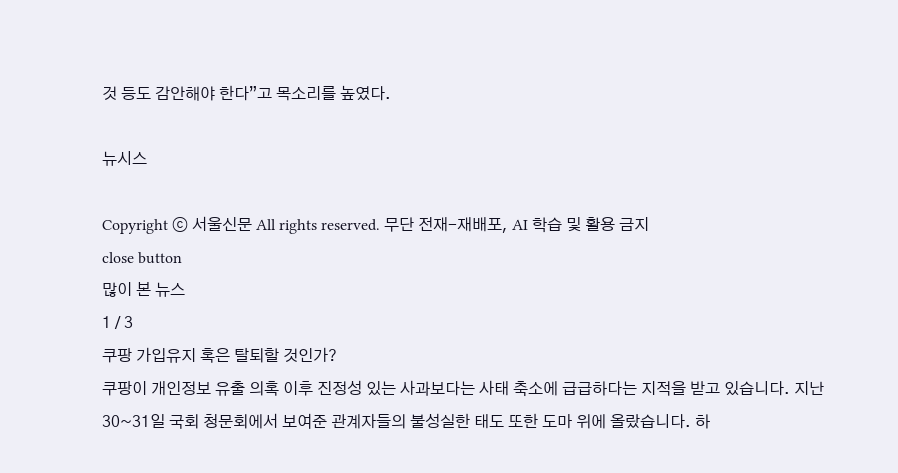것 등도 감안해야 한다”고 목소리를 높였다.

뉴시스

Copyright ⓒ 서울신문 All rights reserved. 무단 전재-재배포, AI 학습 및 활용 금지
close button
많이 본 뉴스
1 / 3
쿠팡 가입유지 혹은 탈퇴할 것인가?
쿠팡이 개인정보 유출 의혹 이후 진정성 있는 사과보다는 사태 축소에 급급하다는 지적을 받고 있습니다. 지난 30~31일 국회 청문회에서 보여준 관계자들의 불성실한 태도 또한 도마 위에 올랐습니다. 하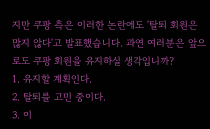지만 쿠팡 측은 이러한 논란에도 '탈퇴 회원은 많지 않다'고 발표했습니다. 과연 여러분은 앞으로도 쿠팡 회원을 유지하실 생각입니까?
1. 유지할 계획인다.
2. 탈퇴를 고민 중이다.
3. 이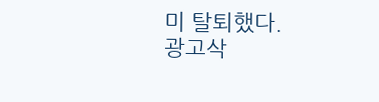미 탈퇴했다.
광고삭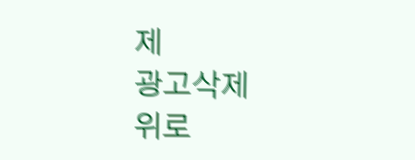제
광고삭제
위로